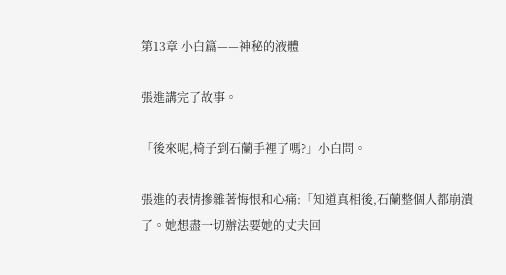第13章 小白篇——神秘的液體

張進講完了故事。

「後來呢,椅子到石蘭手裡了嗎?」小白問。

張進的表情摻雜著悔恨和心痛:「知道真相後,石蘭整個人都崩潰了。她想盡一切辦法要她的丈夫回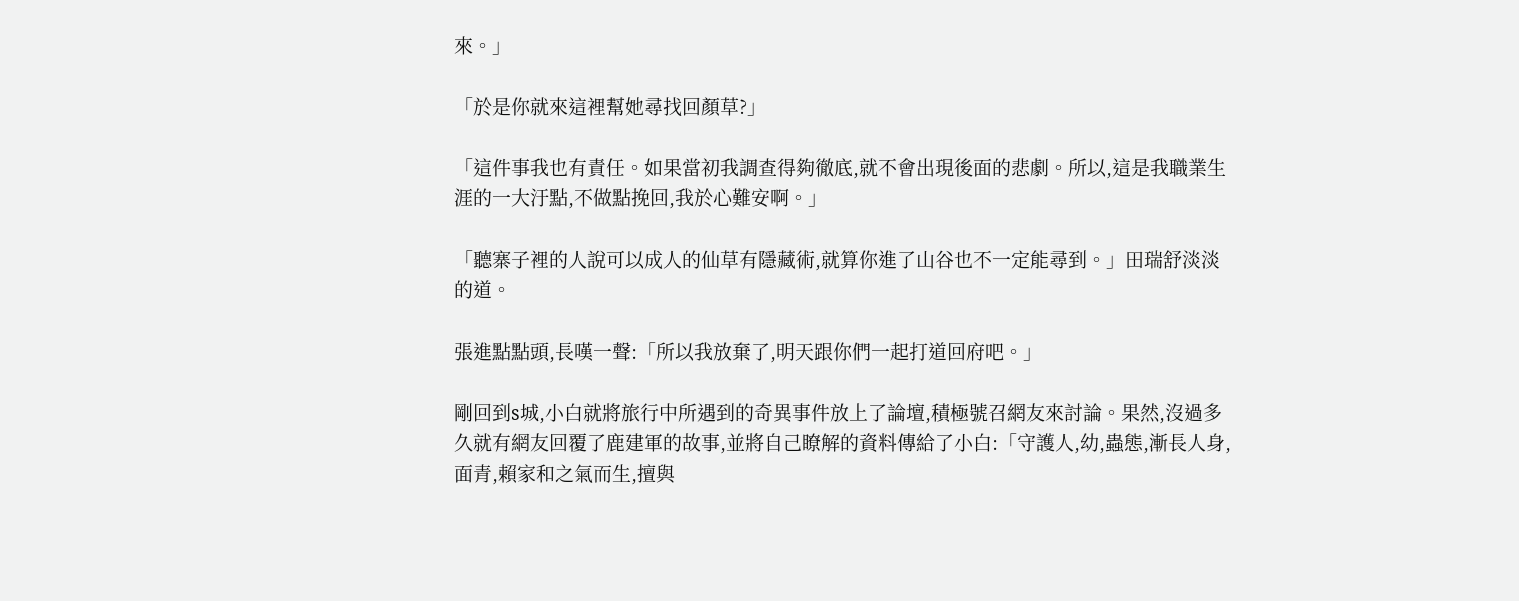來。」

「於是你就來這裡幫她尋找回顏草?」

「這件事我也有責任。如果當初我調查得夠徹底,就不會出現後面的悲劇。所以,這是我職業生涯的一大汙點,不做點挽回,我於心難安啊。」

「聽寨子裡的人說可以成人的仙草有隱藏術,就算你進了山谷也不一定能尋到。」田瑞舒淡淡的道。

張進點點頭,長嘆一聲:「所以我放棄了,明天跟你們一起打道回府吧。」

剛回到s城,小白就將旅行中所遇到的奇異事件放上了論壇,積極號召網友來討論。果然,沒過多久就有網友回覆了鹿建軍的故事,並將自己瞭解的資料傳給了小白:「守護人,幼,蟲態,漸長人身,面青,賴家和之氣而生,擅與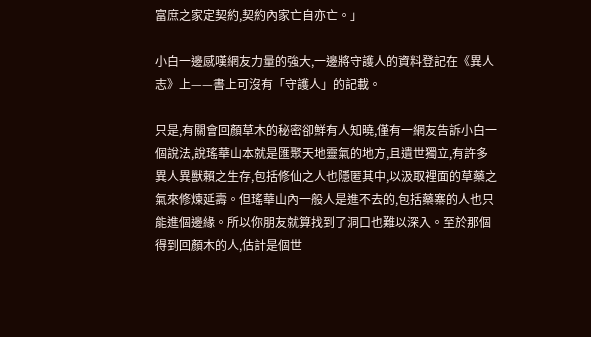富庶之家定契約,契約內家亡自亦亡。」

小白一邊感嘆網友力量的強大,一邊將守護人的資料登記在《異人志》上——書上可沒有「守護人」的記載。

只是,有關會回顏草木的秘密卻鮮有人知曉,僅有一網友告訴小白一個說法,說瑤華山本就是匯聚天地靈氣的地方,且遺世獨立,有許多異人異獸賴之生存,包括修仙之人也隱匿其中,以汲取裡面的草藥之氣來修煉延壽。但瑤華山內一般人是進不去的,包括藥寨的人也只能進個邊緣。所以你朋友就算找到了洞口也難以深入。至於那個得到回顏木的人,估計是個世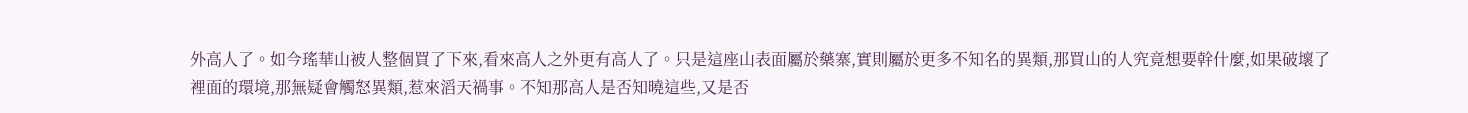外高人了。如今瑤華山被人整個買了下來,看來高人之外更有高人了。只是這座山表面屬於藥寨,實則屬於更多不知名的異類,那買山的人究竟想要幹什麼,如果破壞了裡面的環境,那無疑會觸怒異類,惹來滔天禍事。不知那高人是否知曉這些,又是否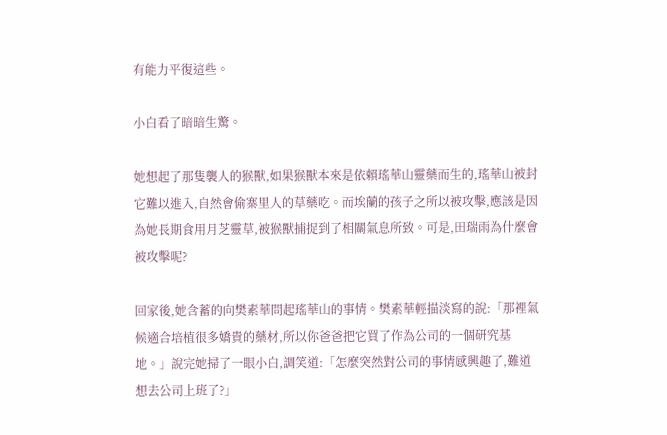有能力平復這些。

小白看了暗暗生驚。

她想起了那隻襲人的猴獸,如果猴獸本來是依賴瑤華山靈藥而生的,瑤華山被封它難以進入,自然會偷寨里人的草藥吃。而埃蘭的孩子之所以被攻擊,應該是因為她長期食用月芝靈草,被猴獸捕捉到了相關氣息所致。可是,田瑞雨為什麼會被攻擊呢?

回家後,她含蓄的向樊素華問起瑤華山的事情。樊素華輕描淡寫的說:「那裡氣候適合培植很多嬌貴的藥材,所以你爸爸把它買了作為公司的一個研究基地。」說完她掃了一眼小白,調笑道:「怎麼突然對公司的事情感興趣了,難道想去公司上班了?」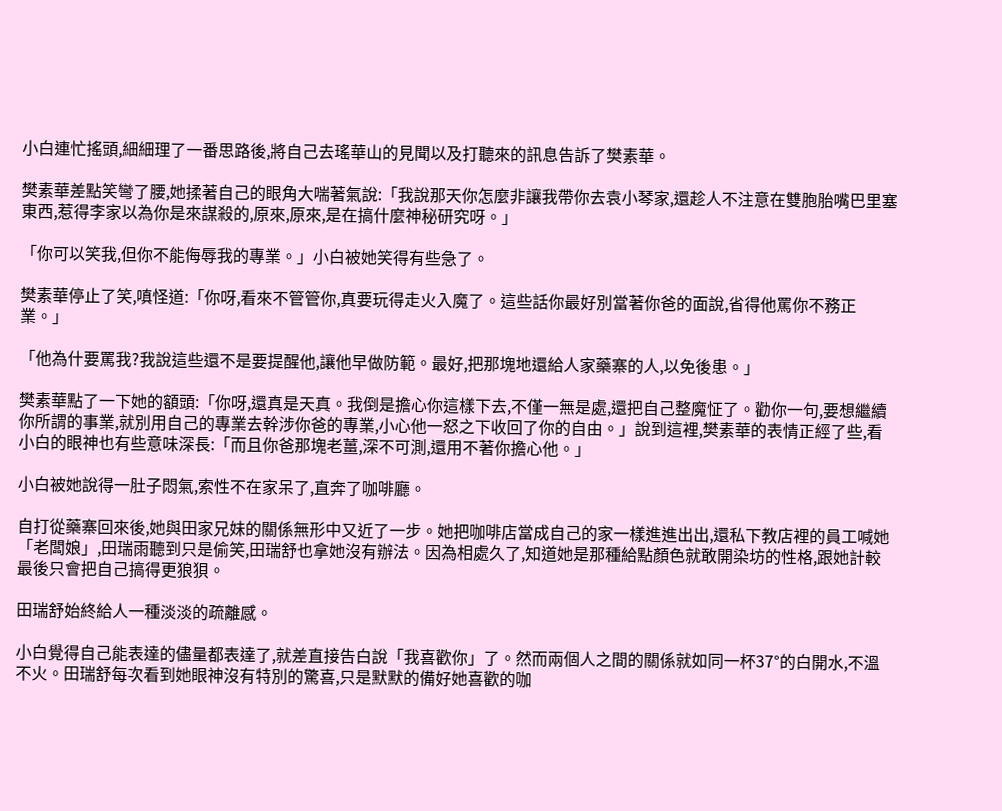小白連忙搖頭,細細理了一番思路後,將自己去瑤華山的見聞以及打聽來的訊息告訴了樊素華。

樊素華差點笑彎了腰,她揉著自己的眼角大喘著氣說:「我說那天你怎麼非讓我帶你去袁小琴家,還趁人不注意在雙胞胎嘴巴里塞東西,惹得李家以為你是來謀殺的,原來,原來,是在搞什麼神秘研究呀。」

「你可以笑我,但你不能侮辱我的專業。」小白被她笑得有些急了。

樊素華停止了笑,嗔怪道:「你呀,看來不管管你,真要玩得走火入魔了。這些話你最好別當著你爸的面說,省得他罵你不務正業。」

「他為什要罵我?我說這些還不是要提醒他,讓他早做防範。最好,把那塊地還給人家藥寨的人,以免後患。」

樊素華點了一下她的額頭:「你呀,還真是天真。我倒是擔心你這樣下去,不僅一無是處,還把自己整魔怔了。勸你一句,要想繼續你所謂的事業,就別用自己的專業去幹涉你爸的專業,小心他一怒之下收回了你的自由。」說到這裡,樊素華的表情正經了些,看小白的眼神也有些意味深長:「而且你爸那塊老薑,深不可測,還用不著你擔心他。」

小白被她說得一肚子悶氣,索性不在家呆了,直奔了咖啡廳。

自打從藥寨回來後,她與田家兄妹的關係無形中又近了一步。她把咖啡店當成自己的家一樣進進出出,還私下教店裡的員工喊她「老闆娘」,田瑞雨聽到只是偷笑,田瑞舒也拿她沒有辦法。因為相處久了,知道她是那種給點顏色就敢開染坊的性格,跟她計較最後只會把自己搞得更狼狽。

田瑞舒始終給人一種淡淡的疏離感。

小白覺得自己能表達的儘量都表達了,就差直接告白說「我喜歡你」了。然而兩個人之間的關係就如同一杯37°的白開水,不溫不火。田瑞舒每次看到她眼神沒有特別的驚喜,只是默默的備好她喜歡的咖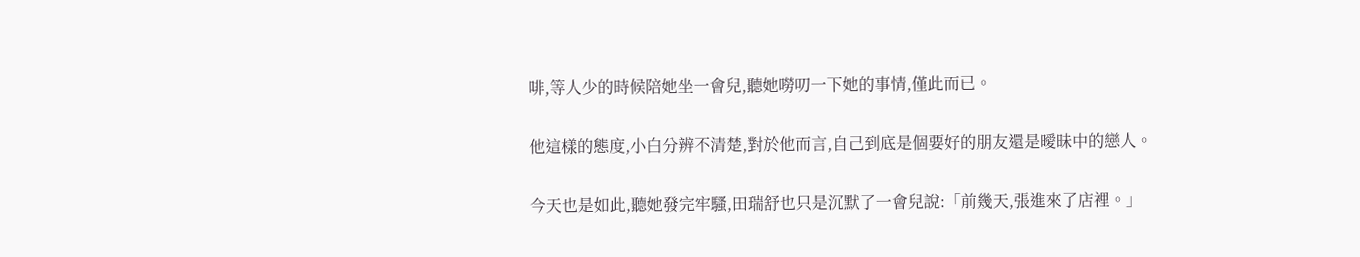啡,等人少的時候陪她坐一會兒,聽她嘮叨一下她的事情,僅此而已。

他這樣的態度,小白分辨不清楚,對於他而言,自己到底是個要好的朋友還是曖昧中的戀人。

今天也是如此,聽她發完牢騷,田瑞舒也只是沉默了一會兒說:「前幾天,張進來了店裡。」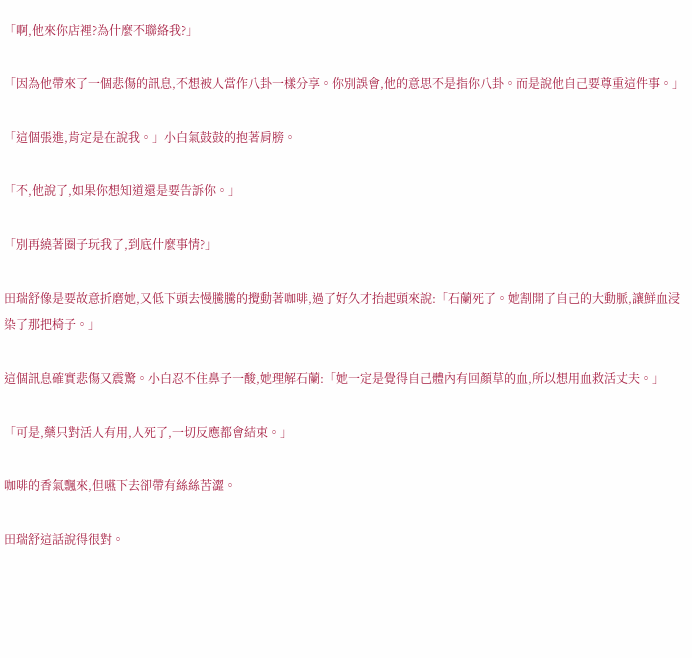「啊,他來你店裡?為什麼不聯絡我?」

「因為他帶來了一個悲傷的訊息,不想被人當作八卦一樣分享。你別誤會,他的意思不是指你八卦。而是說他自己要尊重這件事。」

「這個張進,肯定是在說我。」小白氣鼓鼓的抱著肩膀。

「不,他說了,如果你想知道還是要告訴你。」

「別再繞著圈子玩我了,到底什麼事情?」

田瑞舒像是要故意折磨她,又低下頭去慢騰騰的攪動著咖啡,過了好久才抬起頭來說:「石蘭死了。她割開了自己的大動脈,讓鮮血浸染了那把椅子。」

這個訊息確實悲傷又震驚。小白忍不住鼻子一酸,她理解石蘭:「她一定是覺得自己體內有回顏草的血,所以想用血救活丈夫。」

「可是,藥只對活人有用,人死了,一切反應都會結束。」

咖啡的香氣飄來,但嚥下去卻帶有絲絲苦澀。

田瑞舒這話說得很對。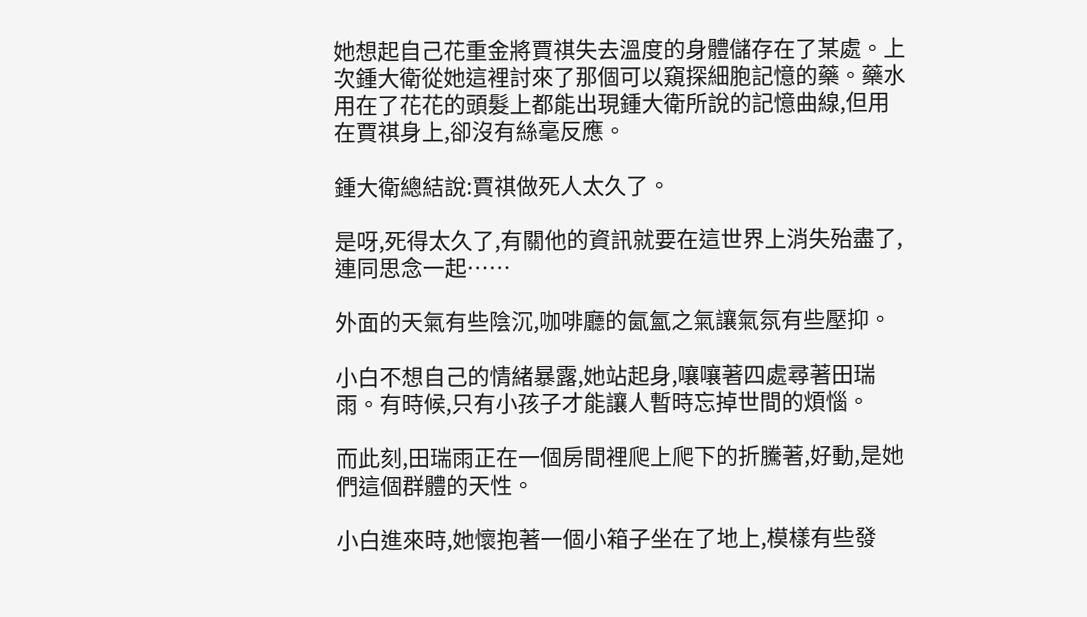她想起自己花重金將賈祺失去溫度的身體儲存在了某處。上次鍾大衛從她這裡討來了那個可以窺探細胞記憶的藥。藥水用在了花花的頭髮上都能出現鍾大衛所說的記憶曲線,但用在賈祺身上,卻沒有絲毫反應。

鍾大衛總結說:賈祺做死人太久了。

是呀,死得太久了,有關他的資訊就要在這世界上消失殆盡了,連同思念一起……

外面的天氣有些陰沉,咖啡廳的氤氳之氣讓氣氛有些壓抑。

小白不想自己的情緒暴露,她站起身,嚷嚷著四處尋著田瑞雨。有時候,只有小孩子才能讓人暫時忘掉世間的煩惱。

而此刻,田瑞雨正在一個房間裡爬上爬下的折騰著,好動,是她們這個群體的天性。

小白進來時,她懷抱著一個小箱子坐在了地上,模樣有些發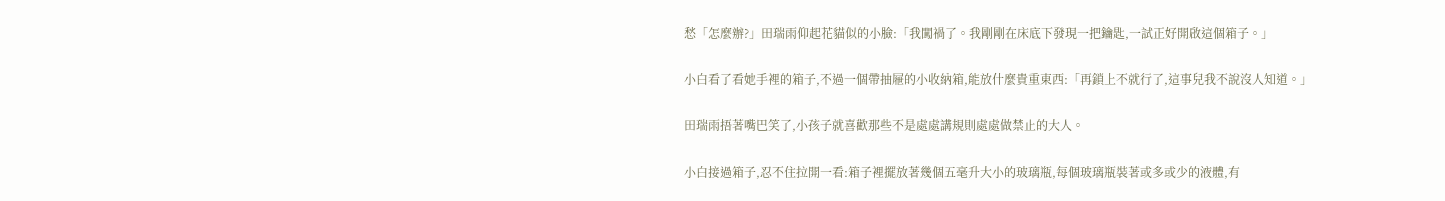愁「怎麼辦?」田瑞雨仰起花貓似的小臉:「我闖禍了。我剛剛在床底下發現一把鑰匙,一試正好開啟這個箱子。」

小白看了看她手裡的箱子,不過一個帶抽屜的小收納箱,能放什麼貴重東西:「再鎖上不就行了,這事兒我不說沒人知道。」

田瑞雨捂著嘴巴笑了,小孩子就喜歡那些不是處處講規則處處做禁止的大人。

小白接過箱子,忍不住拉開一看:箱子裡擺放著幾個五毫升大小的玻璃瓶,每個玻璃瓶裝著或多或少的液體,有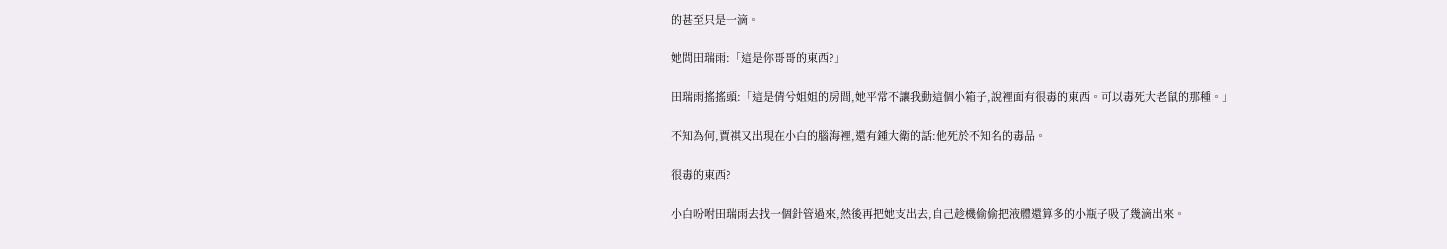的甚至只是一滴。

她問田瑞雨:「這是你哥哥的東西?」

田瑞雨搖搖頭:「這是倩兮姐姐的房間,她平常不讓我動這個小箱子,說裡面有很毒的東西。可以毒死大老鼠的那種。」

不知為何,賈祺又出現在小白的腦海裡,還有鍾大衛的話:他死於不知名的毒品。

很毒的東西?

小白吩咐田瑞雨去找一個針管過來,然後再把她支出去,自己趁機偷偷把液體還算多的小瓶子吸了幾滴出來。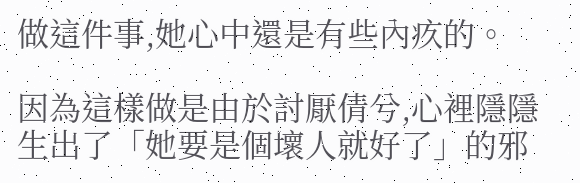做這件事,她心中還是有些內疚的。

因為這樣做是由於討厭倩兮,心裡隱隱生出了「她要是個壞人就好了」的邪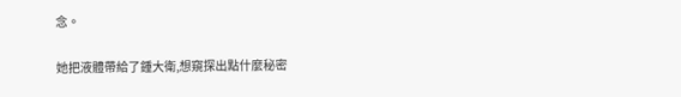念。

她把液體帶給了鍾大衛,想窺探出點什麼秘密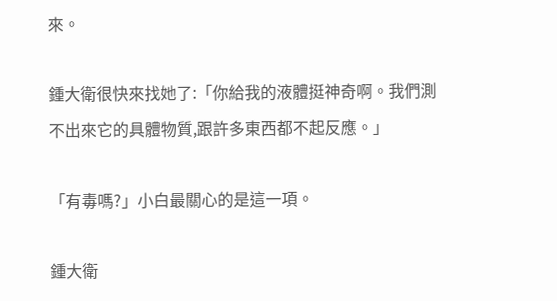來。

鍾大衛很快來找她了:「你給我的液體挺神奇啊。我們測不出來它的具體物質,跟許多東西都不起反應。」

「有毒嗎?」小白最關心的是這一項。

鍾大衛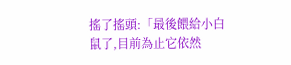搖了搖頭:「最後餵給小白鼠了,目前為止它依然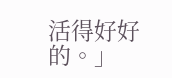活得好好的。」